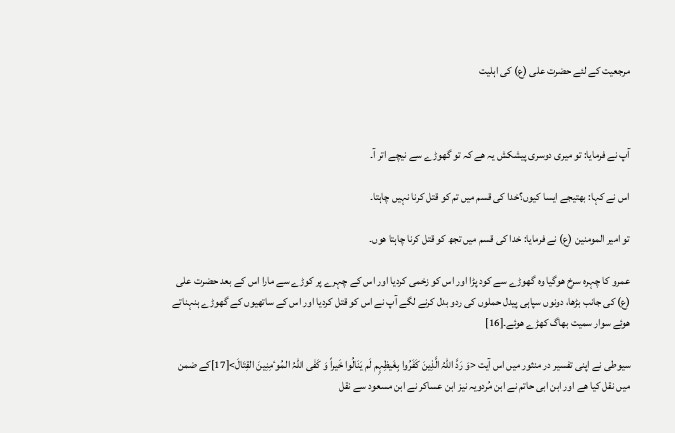مرجعیت کے لئے حضرت علی (ع) کی اہلیت



آپ نے فرمایا: تو میری دوسری پیشکش یہ ھے کہ تو گھوڑے سے نیچے اتر آ۔

اس نے کہا: بھتیجے ایسا کیوں؟خدا کی قسم میں تم کو قتل کرنا نہیں چاہتا۔

تو امیر المومنین (ع) نے فرمایا: خدا کی قسم میں تجھ کو قتل کرنا چاہتا ھوں۔

عمرو کا چہرہ سرخ ھوگیا وہ گھوڑے سے کود پڑا اور اس کو زخمی کردیا اور اس کے چہرے پر کوڑے سے مارا اس کے بعد حضرت علی (ع) کی جانب بڑھا، دونوں سپاہی پیدل حملوں کی ردو بدل کرنے لگے آپ نے اس کو قتل کردیا اور اس کے ساتھیوں کے گھوڑے ہنہناتے ھوئے سوار سمیت بھاگ کھڑے ھوئے۔[16]

سیوطی نے اپنی تفسیر در منثور میں اس آیت <وَ رَدَّ اللّٰہُ الَّذِینَ کَفَرُوا بِغَیظِہِم لَم یَنَالُوا خَیراً وَ کَفٰی اللّٰہُ المُوٴمِنِینَ القِتَالَ>[17]کے ضمن میں نقل کیا ھے اور ابن ابی حاتم نے ابن مُردویہ نیز ابن عساکر نے ابن مسعود سے نقل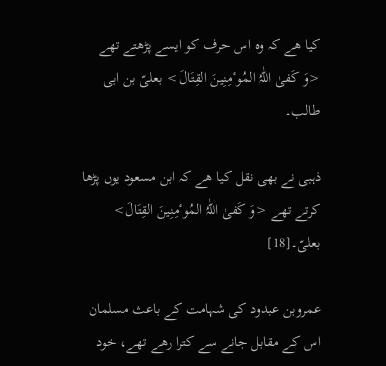کیا ھے کہ وہ اس حرف کو ایسے پڑھتے تھے <وَ کَفیٰ اللّٰہُ المُوٴمِنِینَ القِتَالَ> بعلیّ بن ابی طالب۔

ذہبی نے بھی نقل کیا ھے کہ ابن مسعود یوں پڑھا کرتے تھے <وَ کَفیٰ اللّٰہُ المُوٴمِنِینَ القِتَالَ> بعلیّ۔[18]

عمروبن عبدود کی شہامت کے باعث مسلمان اس کے مقابل جانے سے کترا رھے تھے، خود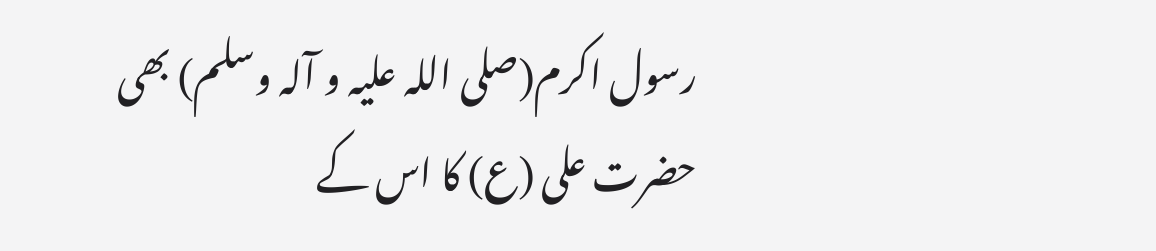رسول اکرم(صلی اللہ علیہ و آلہ وسلم) بھی حضرت علی (ع) کا اس کے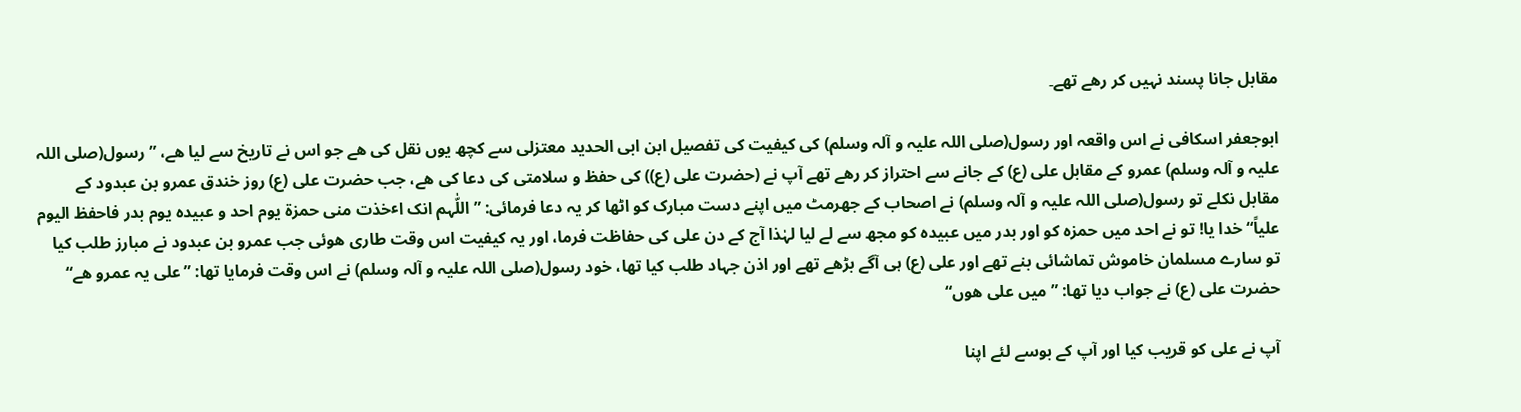مقابل جانا پسند نہیں کر رھے تھے۔

ابوجعفر اسکافی نے اس واقعہ اور رسول(صلی اللہ علیہ و آلہ وسلم) کی کیفیت کی تفصیل ابن ابی الحدید معتزلی سے کچھ یوں نقل کی ھے جو اس نے تاریخ سے لیا ھے، ”رسول(صلی اللہ علیہ و آلہ وسلم) عمرو کے مقابل علی (ع) کے جانے سے احتراز کر رھے تھے آپ نے (حضرت علی (ع)) کی حفظ و سلامتی کی دعا کی ھے، جب حضرت علی (ع) روز خندق عمرو بن عبدود کے مقابل نکلے تو رسول(صلی اللہ علیہ و آلہ وسلم) نے اصحاب کے جھرمٹ میں اپنے دست مبارک کو اٹھا کر یہ دعا فرمائی: ”اللّٰہم انک اٴخذت منی حمزة یوم احد و عبیدہ یوم بدر فاحفظ الیوم علیاً“ خدا یا! تو نے احد میں حمزہ کو اور بدر میں عبیدہ کو مجھ سے لے لیا لہٰذا آج کے دن علی کی حفاظت فرما، اور یہ کیفیت اس وقت طاری ھوئی جب عمرو بن عبدود نے مبارز طلب کیا تو سارے مسلمان خاموش تماشائی بنے تھے اور علی (ع) ہی آگے بڑھے تھے اور اذن جہاد طلب کیا تھا، خود رسول(صلی اللہ علیہ و آلہ وسلم) نے اس وقت فرمایا تھا: ”علی یہ عمرو ھے“ حضرت علی (ع) نے جواب دیا تھا: ”میں علی ھوں“

آپ نے علی کو قریب کیا اور آپ کے بوسے لئے اپنا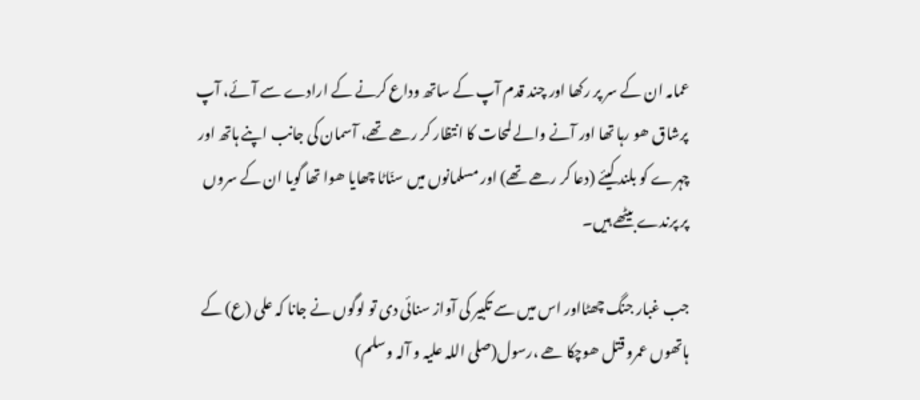عمامہ ان کے سر پر رکھا اور چند قدم آپ کے ساتھ وداع کرنے کے ارادے سے آئے، آپ پرشاق ھو رہا تھا اور آنے والے لمحات کا انتظار کر رھے تھے، آسمان کی جانب اپنے ہاتھ اور چہرے کو بلند کیئے (دعا کر رھے تھے) اور مسلمانوں میں سنّاٹا چھایا ھوا تھا گویا ان کے سروں پر پرندے بیٹھے ہیں۔

جب غبار جنگ چھٹااور اس میں سے تکبیر کی آواز سنائی دی تو لوگوں نے جانا کہ علی (ع) کے ہاتھوں عمرو قتل ھوچکا ھے ،رسول(صلی اللہ علیہ و آلہ وسلم)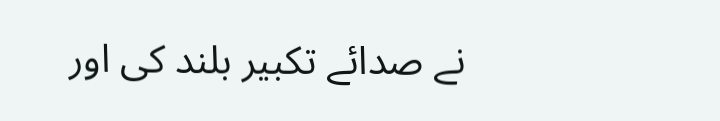نے صدائے تکبیر بلند کی اور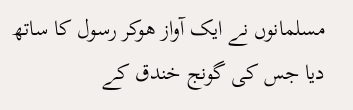مسلمانوں نے ایک آواز ھوکر رسول کا ساتھ دیا جس کی گونج خندق کے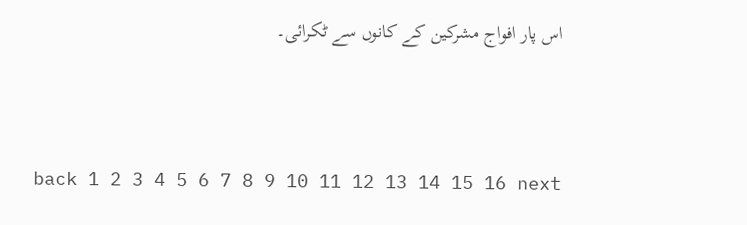اس پار افواج مشرکین کے کانوں سے ٹکرائی۔



back 1 2 3 4 5 6 7 8 9 10 11 12 13 14 15 16 next